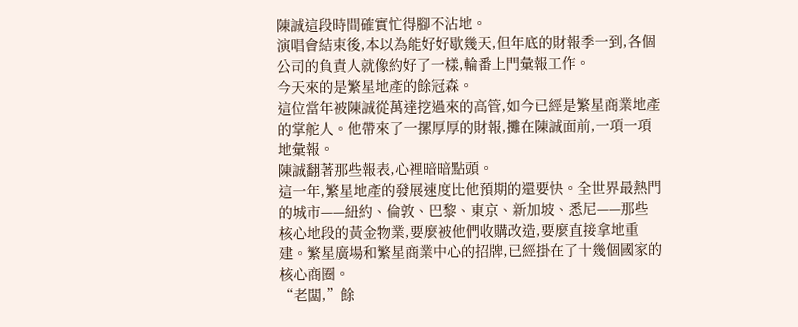陳誠這段時間確實忙得腳不沾地。
演唱會結束後,本以為能好好歇幾天,但年底的財報季一到,各個公司的負責人就像約好了一樣,輪番上門彙報工作。
今天來的是繁星地產的餘冠森。
這位當年被陳誠從萬達挖過來的高管,如今已經是繁星商業地產的掌舵人。他帶來了一摞厚厚的財報,攤在陳誠面前,一項一項地彙報。
陳誠翻著那些報表,心裡暗暗點頭。
這一年,繁星地產的發展速度比他預期的還要快。全世界最熱門的城市——紐約、倫敦、巴黎、東京、新加坡、悉尼——那些核心地段的黃金物業,要麼被他們收購改造,要麼直接拿地重建。繁星廣場和繁星商業中心的招牌,已經掛在了十幾個國家的核心商圈。
“老闆,”餘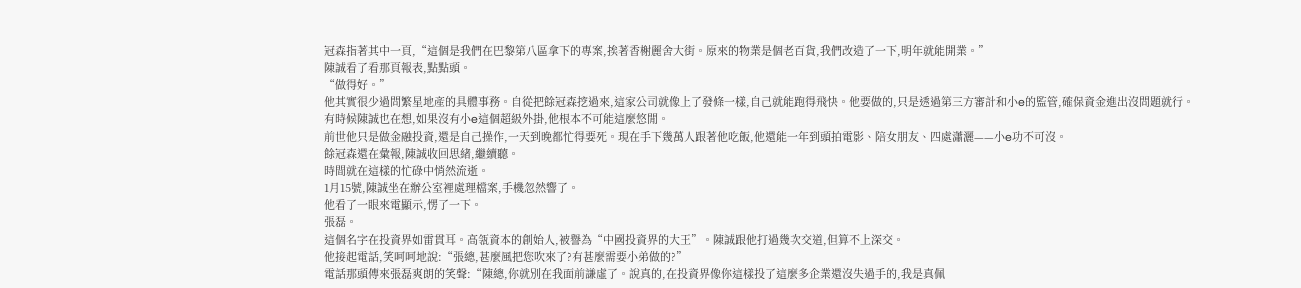冠森指著其中一頁,“這個是我們在巴黎第八區拿下的專案,挨著香榭麗舍大街。原來的物業是個老百貨,我們改造了一下,明年就能開業。”
陳誠看了看那頁報表,點點頭。
“做得好。”
他其實很少過問繁星地產的具體事務。自從把餘冠森挖過來,這家公司就像上了發條一樣,自己就能跑得飛快。他要做的,只是透過第三方審計和小e的監管,確保資金進出沒問題就行。
有時候陳誠也在想,如果沒有小e這個超級外掛,他根本不可能這麼悠閒。
前世他只是做金融投資,還是自己操作,一天到晚都忙得要死。現在手下幾萬人跟著他吃飯,他還能一年到頭拍電影、陪女朋友、四處瀟灑——小e功不可沒。
餘冠森還在彙報,陳誠收回思緒,繼續聽。
時間就在這樣的忙碌中悄然流逝。
1月15號,陳誠坐在辦公室裡處理檔案,手機忽然響了。
他看了一眼來電顯示,愣了一下。
張磊。
這個名字在投資界如雷貫耳。高瓴資本的創始人,被譽為“中國投資界的大王”。陳誠跟他打過幾次交道,但算不上深交。
他接起電話,笑呵呵地說:“張總,甚麼風把您吹來了?有甚麼需要小弟做的?”
電話那頭傳來張磊爽朗的笑聲:“陳總,你就別在我面前謙虛了。說真的,在投資界像你這樣投了這麼多企業還沒失過手的,我是真佩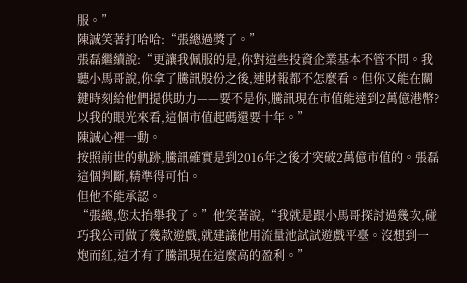服。”
陳誠笑著打哈哈:“張總過獎了。”
張磊繼續說:“更讓我佩服的是,你對這些投資企業基本不管不問。我聽小馬哥說,你拿了騰訊股份之後,連財報都不怎麼看。但你又能在關鍵時刻給他們提供助力——要不是你,騰訊現在市值能達到2萬億港幣?以我的眼光來看,這個市值起碼還要十年。”
陳誠心裡一動。
按照前世的軌跡,騰訊確實是到2016年之後才突破2萬億市值的。張磊這個判斷,精準得可怕。
但他不能承認。
“張總,您太抬舉我了。”他笑著說,“我就是跟小馬哥探討過幾次,碰巧我公司做了幾款遊戲,就建議他用流量池試試遊戲平臺。沒想到一炮而紅,這才有了騰訊現在這麼高的盈利。”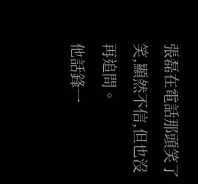張磊在電話那頭笑了笑,顯然不信,但也沒再追問。
他話鋒一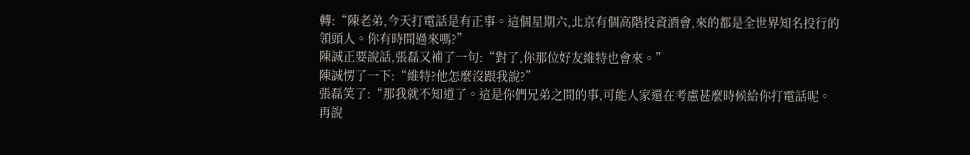轉:“陳老弟,今天打電話是有正事。這個星期六,北京有個高階投資酒會,來的都是全世界知名投行的領頭人。你有時間過來嗎?”
陳誠正要說話,張磊又補了一句:“對了,你那位好友維特也會來。”
陳誠愣了一下:“維特?他怎麼沒跟我說?”
張磊笑了:“那我就不知道了。這是你們兄弟之間的事,可能人家還在考慮甚麼時候給你打電話呢。再說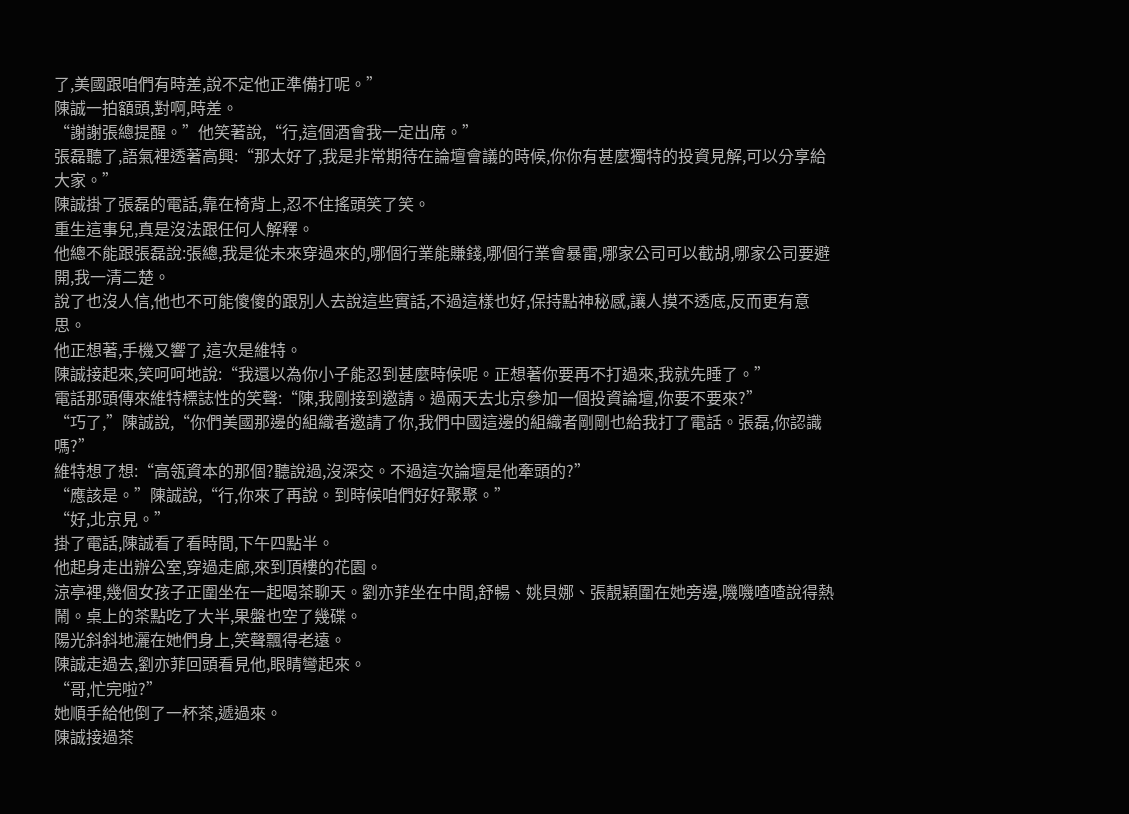了,美國跟咱們有時差,說不定他正準備打呢。”
陳誠一拍額頭,對啊,時差。
“謝謝張總提醒。”他笑著說,“行,這個酒會我一定出席。”
張磊聽了,語氣裡透著高興:“那太好了,我是非常期待在論壇會議的時候,你你有甚麼獨特的投資見解,可以分享給大家。”
陳誠掛了張磊的電話,靠在椅背上,忍不住搖頭笑了笑。
重生這事兒,真是沒法跟任何人解釋。
他總不能跟張磊說:張總,我是從未來穿過來的,哪個行業能賺錢,哪個行業會暴雷,哪家公司可以截胡,哪家公司要避開,我一清二楚。
說了也沒人信,他也不可能傻傻的跟別人去說這些實話,不過這樣也好,保持點神秘感,讓人摸不透底,反而更有意思。
他正想著,手機又響了,這次是維特。
陳誠接起來,笑呵呵地說:“我還以為你小子能忍到甚麼時候呢。正想著你要再不打過來,我就先睡了。”
電話那頭傳來維特標誌性的笑聲:“陳,我剛接到邀請。過兩天去北京參加一個投資論壇,你要不要來?”
“巧了,”陳誠說,“你們美國那邊的組織者邀請了你,我們中國這邊的組織者剛剛也給我打了電話。張磊,你認識嗎?”
維特想了想:“高瓴資本的那個?聽說過,沒深交。不過這次論壇是他牽頭的?”
“應該是。”陳誠說,“行,你來了再說。到時候咱們好好聚聚。”
“好,北京見。”
掛了電話,陳誠看了看時間,下午四點半。
他起身走出辦公室,穿過走廊,來到頂樓的花園。
涼亭裡,幾個女孩子正圍坐在一起喝茶聊天。劉亦菲坐在中間,舒暢、姚貝娜、張靚穎圍在她旁邊,嘰嘰喳喳說得熱鬧。桌上的茶點吃了大半,果盤也空了幾碟。
陽光斜斜地灑在她們身上,笑聲飄得老遠。
陳誠走過去,劉亦菲回頭看見他,眼睛彎起來。
“哥,忙完啦?”
她順手給他倒了一杯茶,遞過來。
陳誠接過茶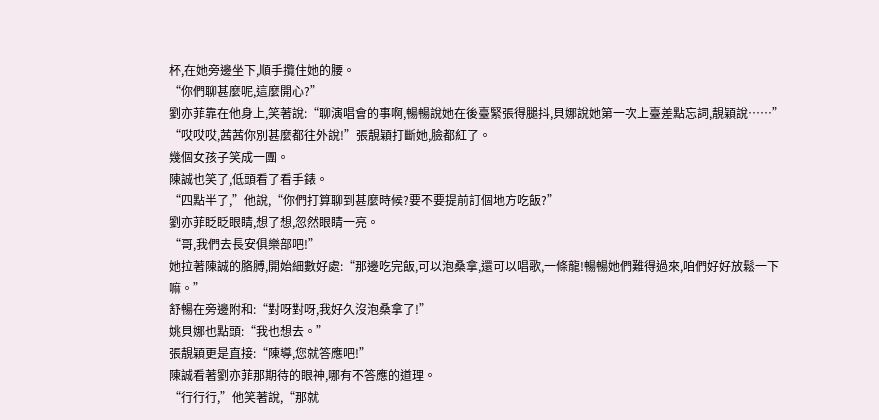杯,在她旁邊坐下,順手攬住她的腰。
“你們聊甚麼呢,這麼開心?”
劉亦菲靠在他身上,笑著說:“聊演唱會的事啊,暢暢說她在後臺緊張得腿抖,貝娜說她第一次上臺差點忘詞,靚穎說……”
“哎哎哎,茜茜你別甚麼都往外說!”張靚穎打斷她,臉都紅了。
幾個女孩子笑成一團。
陳誠也笑了,低頭看了看手錶。
“四點半了,”他說,“你們打算聊到甚麼時候?要不要提前訂個地方吃飯?”
劉亦菲眨眨眼睛,想了想,忽然眼睛一亮。
“哥,我們去長安俱樂部吧!”
她拉著陳誠的胳膊,開始細數好處:“那邊吃完飯,可以泡桑拿,還可以唱歌,一條龍!暢暢她們難得過來,咱們好好放鬆一下嘛。”
舒暢在旁邊附和:“對呀對呀,我好久沒泡桑拿了!”
姚貝娜也點頭:“我也想去。”
張靚穎更是直接:“陳導,您就答應吧!”
陳誠看著劉亦菲那期待的眼神,哪有不答應的道理。
“行行行,”他笑著說,“那就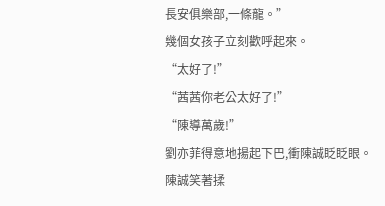長安俱樂部,一條龍。”
幾個女孩子立刻歡呼起來。
“太好了!”
“茜茜你老公太好了!”
“陳導萬歲!”
劉亦菲得意地揚起下巴,衝陳誠眨眨眼。
陳誠笑著揉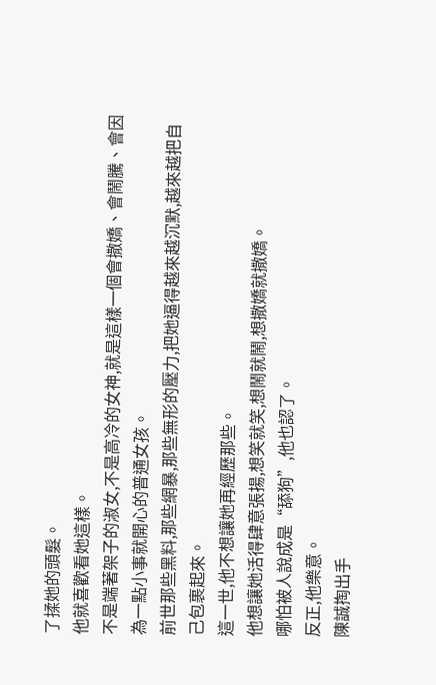了揉她的頭髮。
他就喜歡看她這樣。
不是端著架子的淑女,不是高冷的女神,就是這樣一個會撒嬌、會鬧騰、會因為一點小事就開心的普通女孩。
前世那些黑料,那些網暴,那些無形的壓力,把她逼得越來越沉默,越來越把自己包裹起來。
這一世,他不想讓她再經歷那些。
他想讓她活得肆意張揚,想笑就笑,想鬧就鬧,想撒嬌就撒嬌。
哪怕被人說成是“舔狗”,他也認了。
反正,他樂意。
陳誠掏出手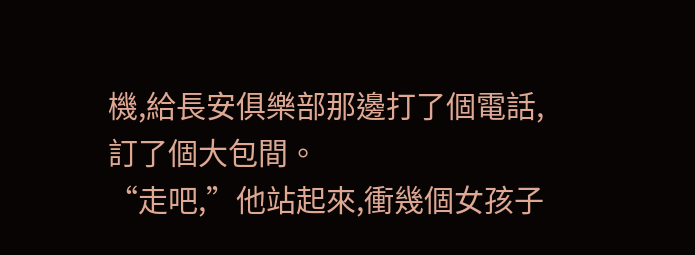機,給長安俱樂部那邊打了個電話,訂了個大包間。
“走吧,”他站起來,衝幾個女孩子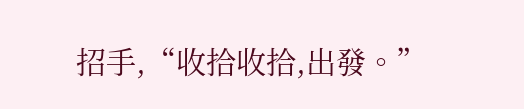招手,“收拾收拾,出發。”